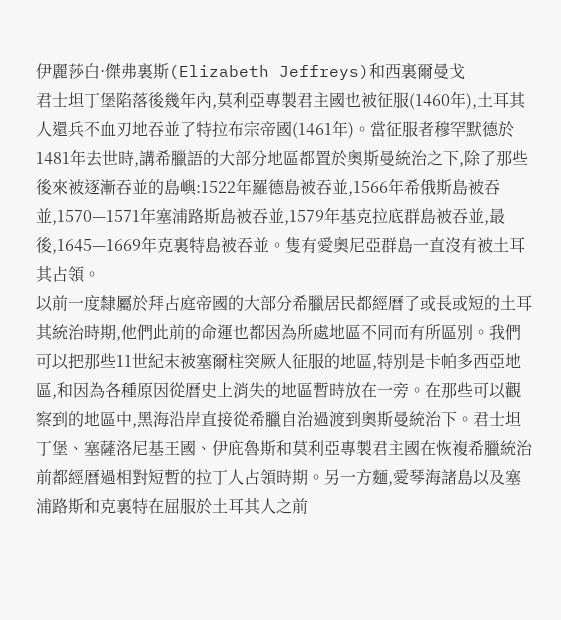伊麗莎白·傑弗裏斯(Elizabeth Jeffreys)和西裏爾曼戈
君士坦丁堡陷落後幾年內,莫利亞專製君主國也被征服(1460年),土耳其人還兵不血刃地吞並了特拉布宗帝國(1461年)。當征服者穆罕默德於1481年去世時,講希臘語的大部分地區都置於奧斯曼統治之下,除了那些後來被逐漸吞並的島嶼:1522年羅德島被吞並,1566年希俄斯島被吞並,1570—1571年塞浦路斯島被吞並,1579年基克拉底群島被吞並,最後,1645—1669年克裏特島被吞並。隻有愛奧尼亞群島一直沒有被土耳其占領。
以前一度隸屬於拜占庭帝國的大部分希臘居民都經曆了或長或短的土耳其統治時期,他們此前的命運也都因為所處地區不同而有所區別。我們可以把那些11世紀末被塞爾柱突厥人征服的地區,特別是卡帕多西亞地區,和因為各種原因從曆史上消失的地區暫時放在一旁。在那些可以觀察到的地區中,黑海沿岸直接從希臘自治過渡到奧斯曼統治下。君士坦丁堡、塞薩洛尼基王國、伊庇魯斯和莫利亞專製君主國在恢複希臘統治前都經曆過相對短暫的拉丁人占領時期。另一方麵,愛琴海諸島以及塞浦路斯和克裏特在屈服於土耳其人之前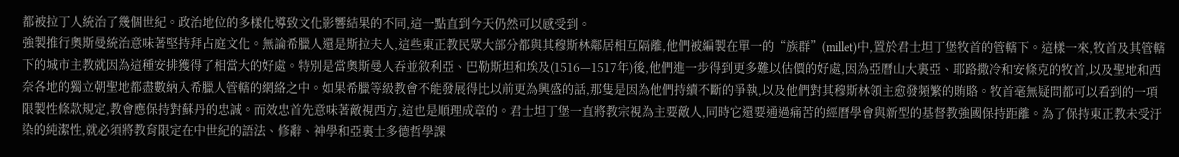都被拉丁人統治了幾個世紀。政治地位的多樣化導致文化影響結果的不同,這一點直到今天仍然可以感受到。
強製推行奧斯曼統治意味著堅持拜占庭文化。無論希臘人還是斯拉夫人,這些東正教民眾大部分都與其穆斯林鄰居相互隔離,他們被編製在單一的“族群”(millet)中,置於君士坦丁堡牧首的管轄下。這樣一來,牧首及其管轄下的城市主教就因為這種安排獲得了相當大的好處。特別是當奧斯曼人吞並敘利亞、巴勒斯坦和埃及(1516—1517年)後,他們進一步得到更多難以估價的好處,因為亞曆山大裏亞、耶路撒冷和安條克的牧首,以及聖地和西奈各地的獨立朝聖地都盡數納入希臘人管轄的網絡之中。如果希臘等級教會不能發展得比以前更為興盛的話,那隻是因為他們持續不斷的爭執,以及他們對其穆斯林領主愈發頻繁的賄賂。牧首毫無疑問都可以看到的一項限製性條款規定,教會應保持對蘇丹的忠誠。而效忠首先意味著敵視西方,這也是順理成章的。君士坦丁堡一直將教宗視為主要敵人,同時它還要通過痛苦的經曆學會與新型的基督教強國保持距離。為了保持東正教未受汙染的純潔性,就必須將教育限定在中世紀的語法、修辭、神學和亞裏士多德哲學課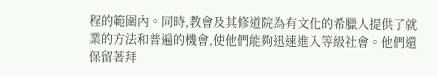程的範圍內。同時,教會及其修道院為有文化的希臘人提供了就業的方法和普遍的機會,使他們能夠迅速進入等級社會。他們還保留著拜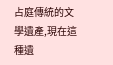占庭傳統的文學遺產,現在這種遺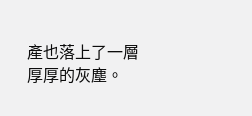產也落上了一層厚厚的灰塵。